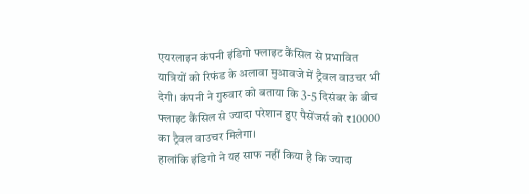एयरलाइन कंपनी इंडिगो फ्लाइट कैंसिल से प्रभावित यात्रियों को रिफंड के अलावा मुआवजे में ट्रैवल वाउचर भी देगी। कंपनी ने गुरुवार को बताया कि 3-5 दिसंबर के बीच फ्लाइट कैंसिल से ज्यादा परेशान हुए पैसेंजर्स को ₹10000 का ट्रैवल वाउचर मिलेगा।
हालांकि इंडिगो ने यह साफ नहीं किया है कि ज्यादा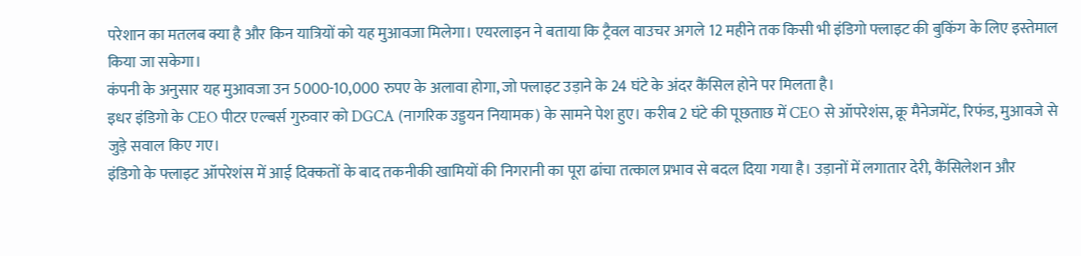परेशान का मतलब क्या है और किन यात्रियों को यह मुआवजा मिलेगा। एयरलाइन ने बताया कि ट्रैवल वाउचर अगले 12 महीने तक किसी भी इंडिगो फ्लाइट की बुकिंग के लिए इस्तेमाल किया जा सकेगा।
कंपनी के अनुसार यह मुआवजा उन 5000-10,000 रुपए के अलावा होगा, जो फ्लाइट उड़ाने के 24 घंटे के अंदर कैंसिल होने पर मिलता है।
इधर इंडिगो के CEO पीटर एल्बर्स गुरुवार को DGCA (नागरिक उड्डयन नियामक) के सामने पेश हुए। करीब 2 घंटे की पूछताछ में CEO से ऑपरेशंस, क्रू मैनेजमेंट, रिफंड, मुआवजे से जुड़े सवाल किए गए।
इंडिगो के फ्लाइट ऑपरेशंस में आई दिक्कतों के बाद तकनीकी खामियों की निगरानी का पूरा ढांचा तत्काल प्रभाव से बदल दिया गया है। उड़ानों में लगातार देरी, कैंसिलेशन और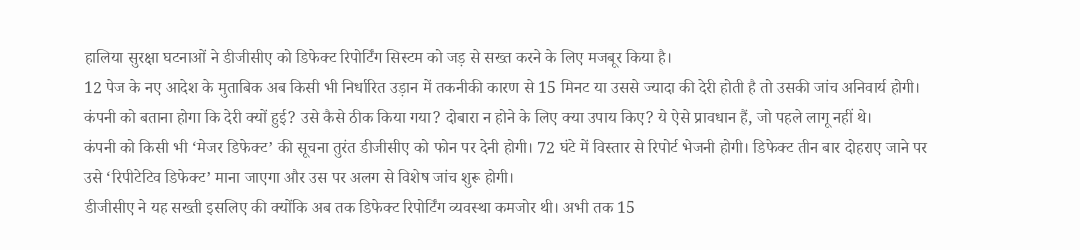हालिया सुरक्षा घटनाओं ने डीजीसीए को डिफेक्ट रिपोर्टिंग सिस्टम को जड़ से सख्त करने के लिए मजबूर किया है।
12 पेज के नए आदेश के मुताबिक अब किसी भी निर्धारित उड़ान में तकनीकी कारण से 15 मिनट या उससे ज्यादा की देरी होती है तो उसकी जांच अनिवार्य होगी। कंपनी को बताना होगा कि देरी क्यों हुई? उसे कैसे ठीक किया गया? दोबारा न होने के लिए क्या उपाय किए? ये ऐसे प्रावधान हैं, जो पहले लागू नहीं थे।
कंपनी को किसी भी ‘मेजर डिफेक्ट’ की सूचना तुरंत डीजीसीए को फोन पर देनी होगी। 72 घंटे में विस्तार से रिपोर्ट भेजनी होगी। डिफेक्ट तीन बार दोहराए जाने पर उसे ‘रिपीटेटिव डिफेक्ट’ माना जाएगा और उस पर अलग से विशेष जांच शुरू होगी।
डीजीसीए ने यह सख्ती इसलिए की क्योंकि अब तक डिफेक्ट रिपोर्टिंग व्यवस्था कमजोर थी। अभी तक 15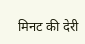मिनट की देरी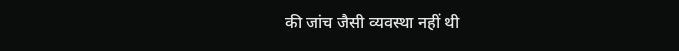की जांच जैसी व्यवस्था नहीं थी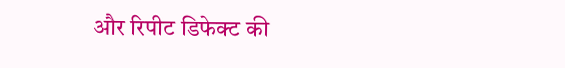और रिपीट डिफेक्ट की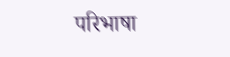परिभाषा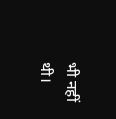भी नहीं थी।